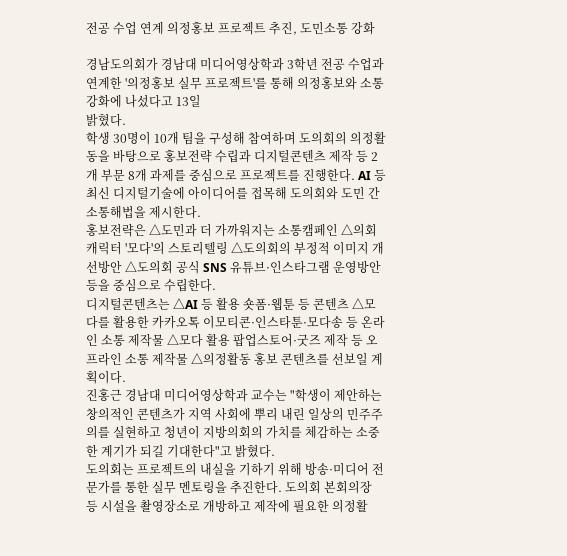전공 수업 연계 의정홍보 프로젝트 추진, 도민소통 강화

경남도의회가 경남대 미디어영상학과 3학년 전공 수업과 연계한 '의정홍보 실무 프로젝트'를 통해 의정홍보와 소통 강화에 나섰다고 13일
밝혔다.
학생 30명이 10개 팀을 구성해 참여하며 도의회의 의정활동을 바탕으로 홍보전략 수립과 디지털콘텐츠 제작 등 2개 부문 8개 과제를 중심으로 프로젝트를 진행한다. AI 등 최신 디지털기술에 아이디어를 접목해 도의회와 도민 간 소통해법을 제시한다.
홍보전략은 △도민과 더 가까워지는 소통캠페인 △의회 캐릭터 '모다'의 스토리텔링 △도의회의 부정적 이미지 개선방안 △도의회 공식 SNS 유튜브·인스타그램 운영방안 등을 중심으로 수립한다.
디지털콘텐츠는 △AI 등 활용 숏폼·웹툰 등 콘텐츠 △모다를 활용한 카카오톡 이모티콘·인스타툰·모다송 등 온라인 소통 제작물 △모다 활용 팝업스토어·굿즈 제작 등 오프라인 소통 제작물 △의정활동 홍보 콘텐츠를 선보일 계획이다.
진홍근 경남대 미디어영상학과 교수는 "학생이 제안하는 창의적인 콘텐츠가 지역 사회에 뿌리 내린 일상의 민주주의를 실현하고 청년이 지방의회의 가치를 체감하는 소중한 계기가 되길 기대한다"고 밝혔다.
도의회는 프로젝트의 내실을 기하기 위해 방송·미디어 전문가를 통한 실무 멘토링을 추진한다. 도의회 본회의장 등 시설을 촬영장소로 개방하고 제작에 필요한 의정활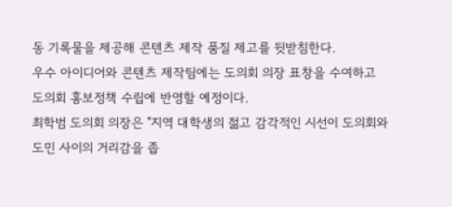동 기록물을 제공해 콘텐츠 제작 품질 제고를 뒷받침한다.
우수 아이디어와 콘텐츠 제작팀에는 도의회 의장 표창을 수여하고 도의회 홍보정책 수립에 반영할 예정이다.
최학범 도의회 의장은 "지역 대학생의 젊고 감각적인 시선이 도의회와 도민 사이의 거리감을 좁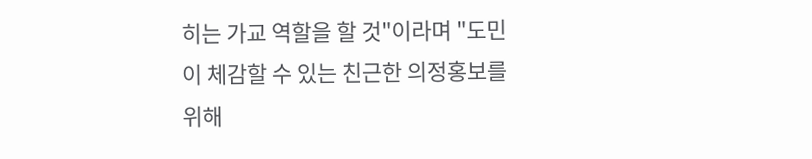히는 가교 역할을 할 것"이라며 "도민이 체감할 수 있는 친근한 의정홍보를 위해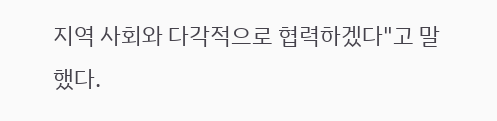지역 사회와 다각적으로 협력하겠다"고 말했다.